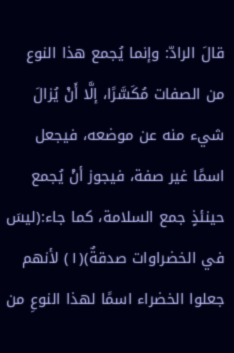قالَ الرادّ: وإنما يُجمع هذا النوع من الصفات مُكَسَّرًا، إلَّا أَنْ يُزالَ شيء منه عن موضعه، فيجعل اسمًا غير صفة، فيجوز أنْ يُجمع حينئذٍ جمع السلامة، كما جاء:(ليسَ في الخضراوات صدقةٌ)(١) لأنهم جعلوا الخضراء اسمًا لهذا النوعِ من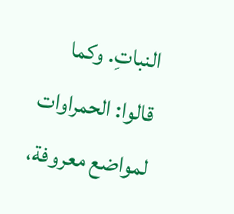النباتِ. وكما قالوا: الحمراوات لمواضع معروفة،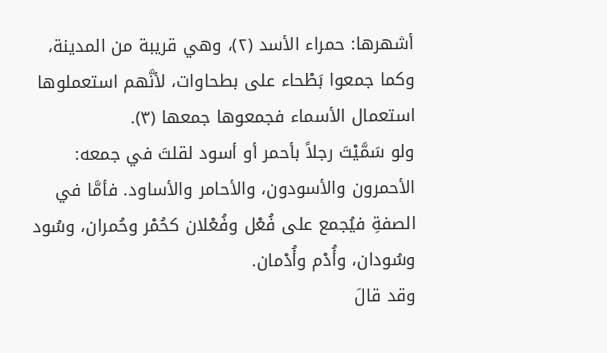أشهرها: حمراء الأسد (٢)، وهي قريبة من المدينة، وكما جمعوا بَطْحاء على بطحاوات، لأنَّهم استعملوها استعمال الأسماء فجمعوها جمعها (٣).
ولو سَمَّيْتَ رجلاً بأحمر أو أسود لقلتَ في جمعه: الأحمرون والأسودون، والأحامر والأساود. فأمَّا في الصفةِ فيُجمع على فُعْل وفُعْلان كحُمْر وحُمران، وسُود وسُودان، وأُدْم وأُدْمان.
وقد قالَ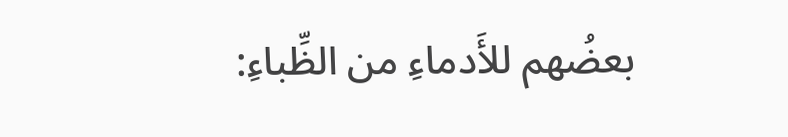بعضُهم للأَدماءِ من الظِّباءِ: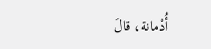أُدْمانة، قالَ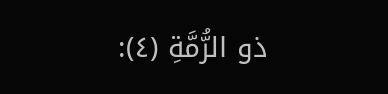ذو الرُّمَّةِ (٤):